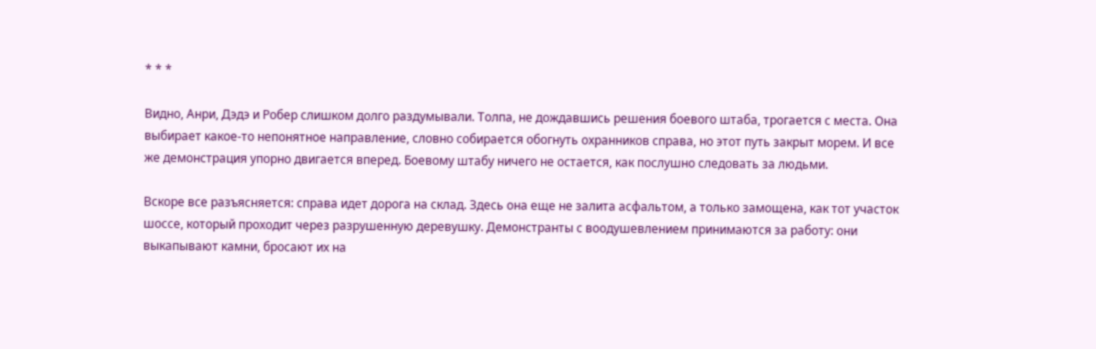* * *

Видно, Анри, Дэдэ и Робер слишком долго раздумывали. Толпа, не дождавшись решения боевого штаба, трогается с места. Она выбирает какое-то непонятное направление, словно собирается обогнуть охранников справа, но этот путь закрыт морем. И все же демонстрация упорно двигается вперед. Боевому штабу ничего не остается, как послушно следовать за людьми.

Вскоре все разъясняется: справа идет дорога на склад. Здесь она еще не залита асфальтом, а только замощена, как тот участок шоссе, который проходит через разрушенную деревушку. Демонстранты с воодушевлением принимаются за работу: они выкапывают камни, бросают их на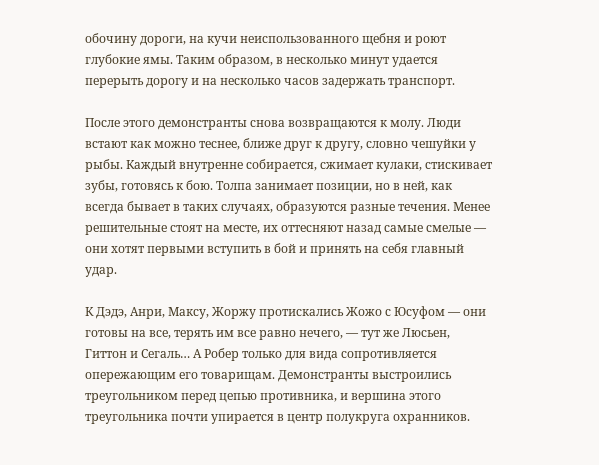обочину дороги, на кучи неиспользованного щебня и роют глубокие ямы. Таким образом, в несколько минут удается перерыть дорогу и на несколько часов задержать транспорт.

После этого демонстранты снова возвращаются к молу. Люди встают как можно теснее, ближе друг к другу, словно чешуйки у рыбы. Каждый внутренне собирается, сжимает кулаки, стискивает зубы, готовясь к бою. Толпа занимает позиции, но в ней, как всегда бывает в таких случаях, образуются разные течения. Менее решительные стоят на месте, их оттесняют назад самые смелые — они хотят первыми вступить в бой и принять на себя главный удар.

К Дэдэ, Анри, Максу, Жоржу протискались Жожо с Юсуфом — они готовы на все, терять им все равно нечего, — тут же Люсьен, Гиттон и Сегаль… А Робер только для вида сопротивляется опережающим его товарищам. Демонстранты выстроились треугольником перед цепью противника, и вершина этого треугольника почти упирается в центр полукруга охранников.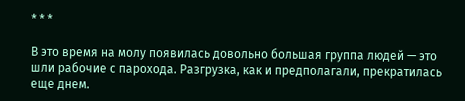* * *

В это время на молу появилась довольно большая группа людей — это шли рабочие с парохода. Разгрузка, как и предполагали, прекратилась еще днем.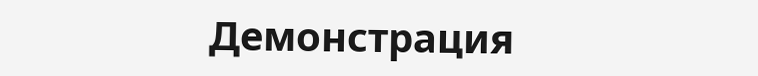Демонстрация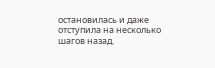остановилась и даже отступила на несколько шагов назад.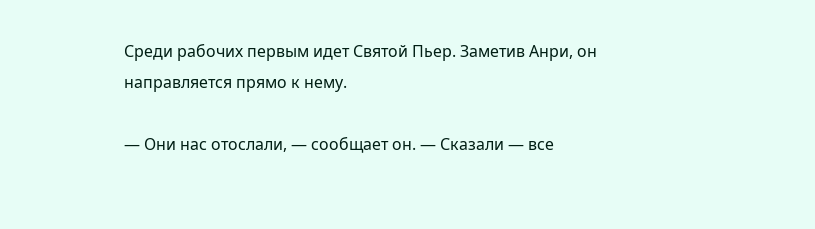Среди рабочих первым идет Святой Пьер. Заметив Анри, он направляется прямо к нему.

— Они нас отослали, — сообщает он. — Сказали — все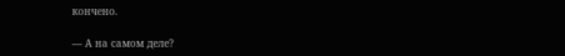кончено.

— А на самом деле?